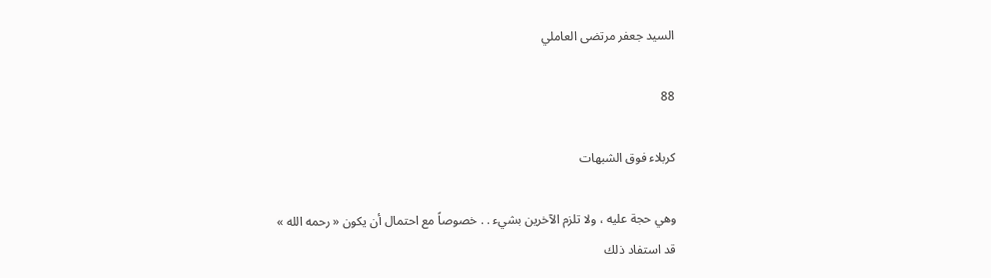السيد جعفر مرتضى العاملي

88

كربلاء فوق الشبهات

وهي حجة عليه ، ولا تلزم الآخرين بشيء . . خصوصاً مع احتمال أن يكون « رحمه الله » قد استفاد ذلك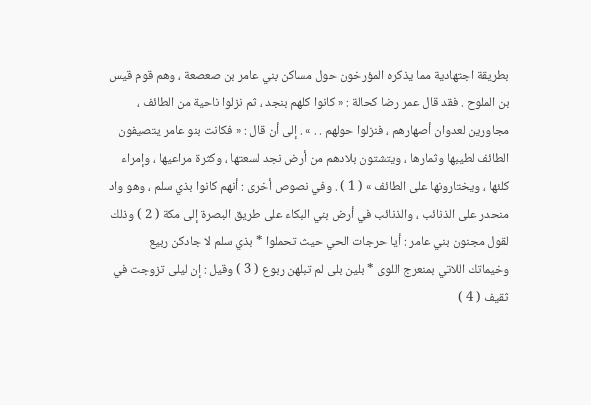بطريقة اجتهادية مما يذكره المؤرخون حول مساكن بني عامر بن صعصعة ، وهم قوم قيس بن الملوح . فقد قال عمر رضا كحالة : « كانوا كلهم بنجد ، ثم نزلوا ناحية من الطائف ، مجاورين لعدوان أصهارهم ، فنزلوا حولهم . . » . إلى أن قال : « فكانت بنو عامر يتصيفون الطائف لطيبها وثمارها ، ويتشتون بلادهم من أرض نجد لسعتها ، وكثرة مراعيها ، وإمراء كلئها ، ويختارونها على الطائف » ( 1 ) . وفي نصوص أخرى : أنهم كانوا بذي سلم ، وهو واد منحدر على الذنائب ، والذنائب في أرض بني البكاء على طريق البصرة إلى مكة ( 2 ) وذلك لقول مجنون بني عامر : أيا حرجات الحي حيث تحملوا * بذي سلم لا جادكن ربيع وخيماتك اللاتي بمنعرج اللوى * بلين بلى لم تبلهن ربوع ( 3 ) وقيل : إن ليلى تزوجت في ثقيف ( 4 )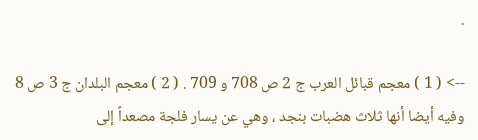.

--> ( 1 ) معجم قبائل العرب ج 2 ص 708 و 709 . ( 2 ) معجم البلدان ج 3 ص 8 وفيه أيضا أنها ثلاث هضبات بنجد ، وهي عن يسار فلجة مصعداً إلى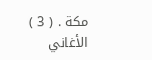مكة . ( 3 ) الأغاني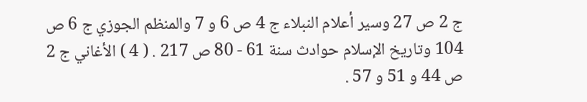ج 2 ص 27 وسير أعلام النبلاء ج 4 ص 6 و 7 والمنظم الجوزي ج 6 ص 104 وتاريخ الإسلام حوادث سنة 61 - 80 ص 217 . ( 4 ) الأغاني ج 2 ص 44 و 51 و 57 .